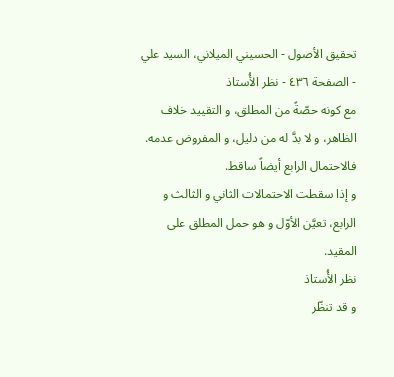تحقيق الأصول - الحسيني الميلاني، السيد علي - الصفحة ٤٣٦ - نظر الأُستاذ
مع كونه حصّةً من المطلق، و التقييد خلاف الظاهر، و لا بدَّ له من دليل، و المفروض عدمه.
فالاحتمال الرابع أيضاً ساقط.
و إذا سقطت الاحتمالات الثاني و الثالث و الرابع، تعيَّن الأوّل و هو حمل المطلق على المقيد.
نظر الأُستاذ
و قد تنظّر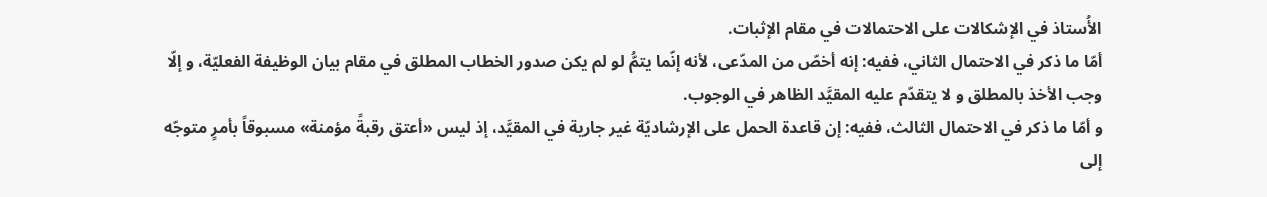الأُستاذ في الإشكالات على الاحتمالات في مقام الإثبات.
أمّا ما ذكر في الاحتمال الثاني، ففيه: إنه أخصّ من المدّعى، لأنه إنّما يتمُّ لو لم يكن صدور الخطاب المطلق في مقام بيان الوظيفة الفعليّة، و إلّا وجب الأخذ بالمطلق و لا يتقدّم عليه المقيَّد الظاهر في الوجوب.
و أمّا ما ذكر في الاحتمال الثالث، ففيه: إن قاعدة الحمل على الإرشاديّة غير جارية في المقيَّد، إذ ليس «أعتق رقبةً مؤمنة» مسبوقاً بأمرٍ متوجّه إلى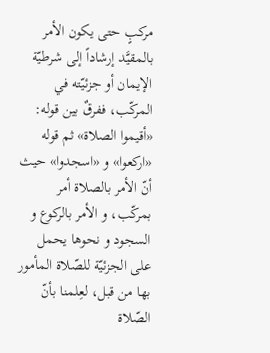مركبٍ حتى يكون الأمر بالمقيَّد إرشاداً إلى شرطيّة الإيمان أو جزئيّته في المركّب، ففرقٌ بين قوله: «أقيموا الصلاة» ثم قوله «اركعوا» و «اسجدوا» حيث أنّ الأمر بالصلاة أمر بمركّب، و الأمر بالركوع و السجود و نحوها يحمل على الجزئيّة للصّلاة المأمور بها من قبل، لعِلمنا بأنّ الصّلاة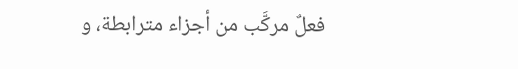فعلٌ مركَّب من أجزاء مترابطة، و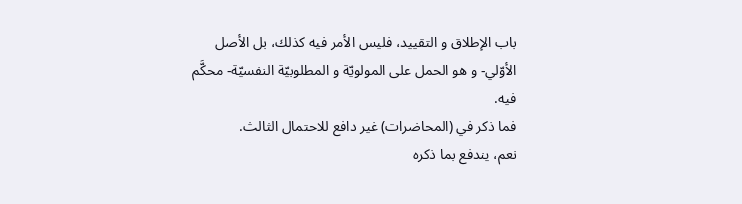باب الإطلاق و التقييد، فليس الأمر فيه كذلك، بل الأصل الأوّلي- و هو الحمل على المولويّة و المطلوبيّة النفسيّة- محكَّم فيه.
فما ذكر في (المحاضرات) غير دافع للاحتمال الثالث.
نعم، يندفع بما ذكره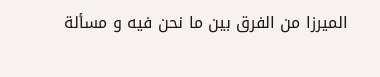الميرزا من الفرق بين ما نحن فيه و مسألة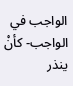الواجب في الواجب- كأنْ ينذر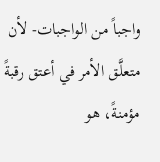واجباً من الواجبات- لأن متعلَّق الأمر في أعتق رقبةً مؤمنةً، هو